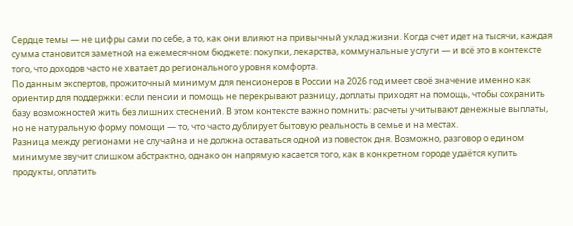Сердце темы — не цифры сами по себе, а то, как они влияют на привычный уклад жизни. Когда счет идет на тысячи, каждая сумма становится заметной на ежемесячном бюджете: покупки, лекарства, коммунальные услуги — и всё это в контексте того, что доходов часто не хватает до регионального уровня комфорта.
По данным экспертов, прожиточный минимум для пенсионеров в России на 2026 год имеет своё значение именно как ориентир для поддержки: если пенсии и помощь не перекрывают разницу, доплаты приходят на помощь, чтобы сохранить базу возможностей жить без лишних стеснений. В этом контексте важно помнить: расчеты учитывают денежные выплаты, но не натуральную форму помощи — то, что часто дублирует бытовую реальность в семье и на местах.
Разница между регионами не случайна и не должна оставаться одной из повесток дня. Возможно, разговор о едином минимуме звучит слишком абстрактно, однако он напрямую касается того, как в конкретном городе удаётся купить продукты, оплатить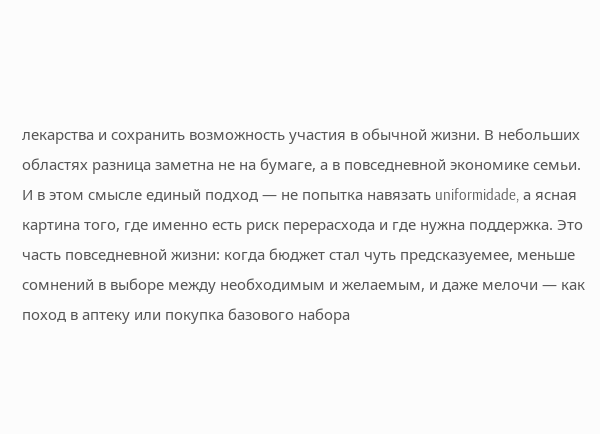лекарства и сохранить возможность участия в обычной жизни. В небольших областях разница заметна не на бумаге, а в повседневной экономике семьи.
И в этом смысле единый подход — не попытка навязать uniformidade, а ясная картина того, где именно есть риск перерасхода и где нужна поддержка. Это часть повседневной жизни: когда бюджет стал чуть предсказуемее, меньше сомнений в выборе между необходимым и желаемым, и даже мелочи — как поход в аптеку или покупка базового набора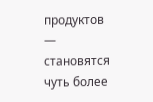продуктов — становятся чуть более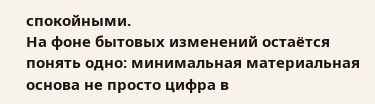спокойными.
На фоне бытовых изменений остаётся понять одно: минимальная материальная основа не просто цифра в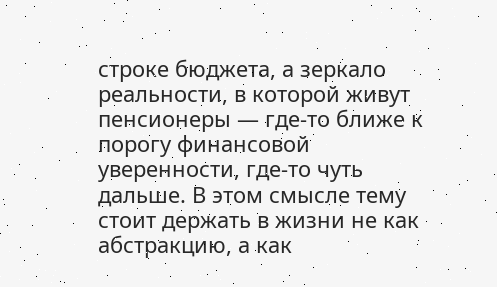строке бюджета, а зеркало реальности, в которой живут пенсионеры — где-то ближе к порогу финансовой уверенности, где-то чуть дальше. В этом смысле тему стоит держать в жизни не как абстракцию, а как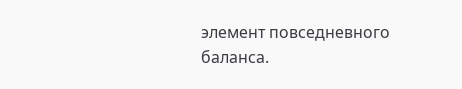элемент повседневного баланса.